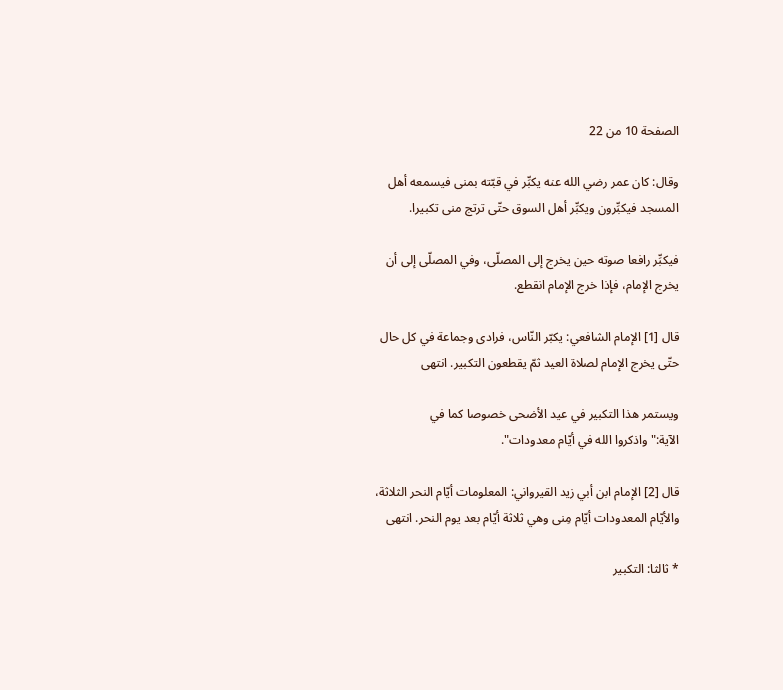الصفحة 10 من 22

وقال: كان عمر رضي الله عنه يكبِّر في قبّته بمنى فيسمعه أهل المسجد فيكبِّرون ويكبِّر أهل السوق حتّى ترتج منى تكبيرا.

فيكبِّر رافعا صوته حين يخرج إلى المصلّى، وفي المصلّى إلى أن يخرج الإمام، فإذا خرج الإمام انقطع.

قال [1] الإمام الشافعي: يكبّر النّاس، فرادى وجماعة في كل حال حتّى يخرج الإمام لصلاة العيد ثمّ يقطعون التكبير. انتهى

ويستمر هذا التكبير في عيد الأضحى خصوصا كما في الآية:"واذكروا الله في أيّام معدودات".

قال [2] الإمام ابن أبي زيد القيرواني: المعلومات أيّام النحر الثلاثة، والأيّام المعدودات أيّام مِنى وهي ثلاثة أيّام بعد يوم النحر. انتهى

* ثالثا: التكبير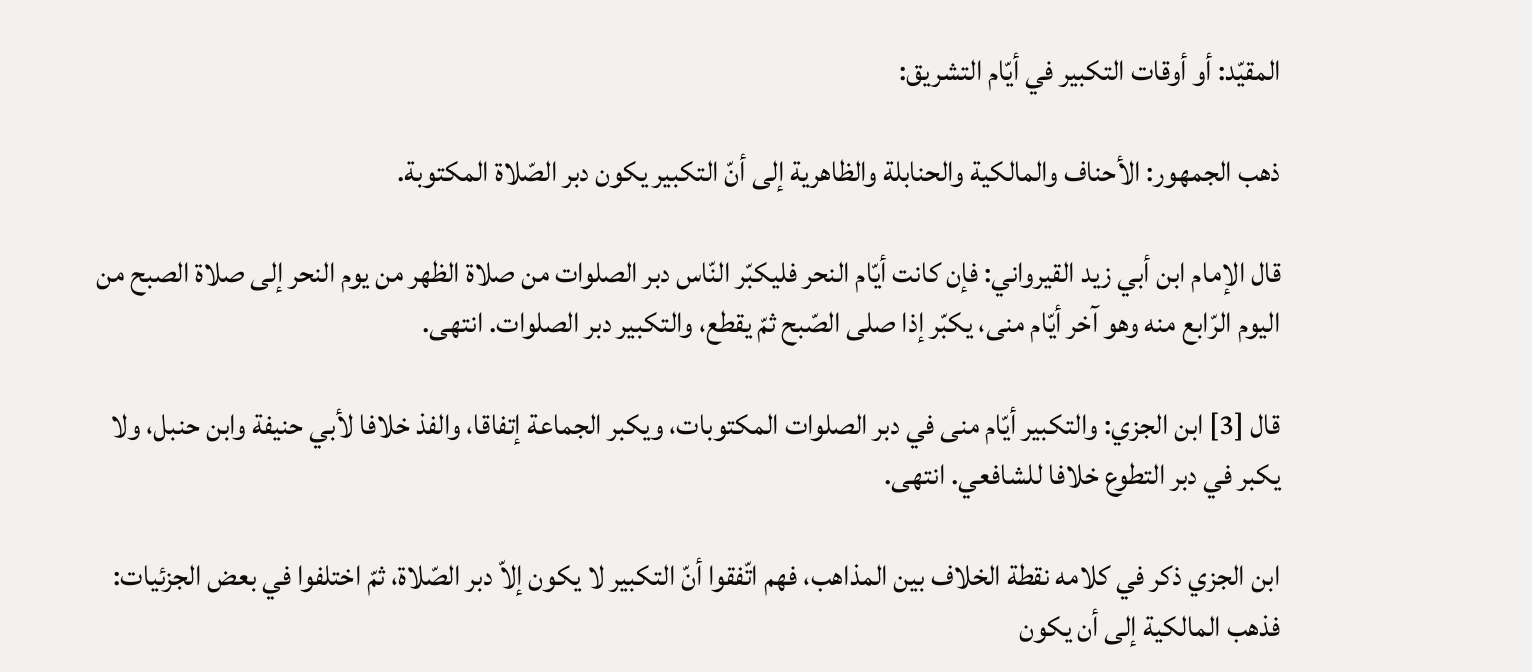المقيّد: أو أوقات التكبير في أيّام التشريق:

ذهب الجمهور: الأحناف والمالكية والحنابلة والظاهرية إلى أنّ التكبير يكون دبر الصّلاة المكتوبة.

قال الإمام ابن أبي زيد القيرواني: فإن كانت أيّام النحر فليكبّر النّاس دبر الصلوات من صلاة الظهر من يوم النحر إلى صلاة الصبح من اليوم الرّابع منه وهو آخر أيّام منى، يكبّر إذا صلى الصّبح ثمّ يقطع، والتكبير دبر الصلوات. انتهى.

قال [3] ابن الجزي: والتكبير أيّام منى في دبر الصلوات المكتوبات، ويكبر الجماعة إتفاقا، والفذ خلافا لأبي حنيفة وابن حنبل، ولا يكبر في دبر التطوع خلافا للشافعي. انتهى.

ابن الجزي ذكر في كلامه نقطة الخلاف بين المذاهب، فهم اتّفقوا أنّ التكبير لا يكون إلاّ دبر الصّلاة، ثمّ اختلفوا في بعض الجزئيات: فذهب المالكية إلى أن يكون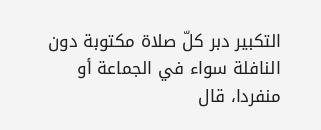التكبير دبر كلّ صلاة مكتوبة دون النافلة سواء في الجماعة أو منفردا، قال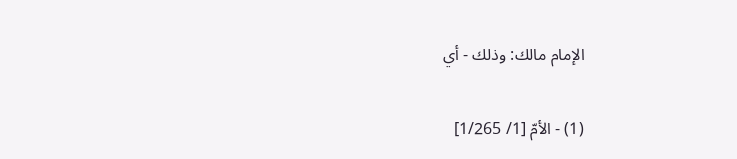الإمام مالك: وذلك - أي

(1) - الأمّ [1/ 1/265]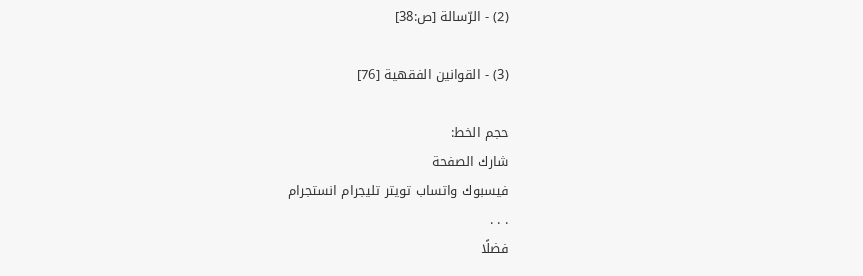(2) - الرّسالة [ص:38]

(3) - القوانين الفقهية [76]

حجم الخط:
شارك الصفحة
فيسبوك واتساب تويتر تليجرام انستجرام
. . .
فضلًا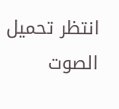انتظر تحميل الصوت